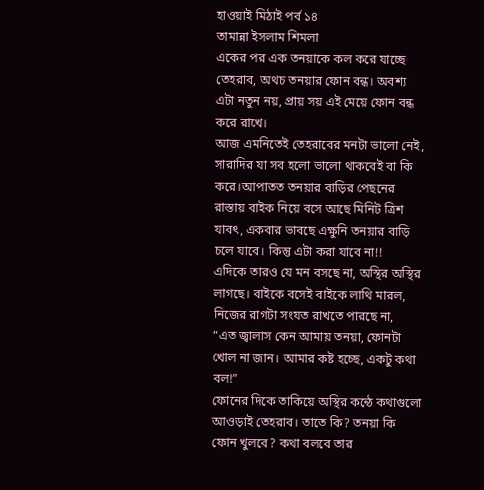হাওয়াই মিঠাই পর্ব ১৪
তামান্না ইসলাম শিমলা
একের পর এক তনয়াকে কল করে যাচ্ছে তেহরাব, অথচ তনয়ার ফোন বন্ধ। অবশ্য এটা নতুন নয়, প্রায় সয় এই মেয়ে ফোন বন্ধ করে রাখে।
আজ এমনিতেই তেহরাবের মনটা ভালো নেই, সারাদির যা সব হলো ভালো থাকবেই বা কি করে।আপাতত তনয়ার বাড়ির পেছনের রাস্তায় বাইক নিয়ে বসে আছে মিনিট ত্রিশ যাবৎ, একবার ভাবছে এক্ষুনি তনয়ার বাড়ি চলে যাবে। কিন্তু এটা করা যাবে না!!
এদিকে তারও যে মন বসছে না, অস্থির অস্থির লাগছে। বাইকে বসেই বাইকে লাথি মারল, নিজের রাগটা সংযত রাখতে পারছে না,
“এত জ্বালাস কেন আমায় তনয়া, ফোনটা খোল না জান। আমার কষ্ট হচ্ছে, একটু কথা বল!”
ফোনের দিকে তাকিয়ে অস্থির কন্ঠে কথাগুলো আওড়াই তেহরাব। তাতে কি? তনয়া কি ফোন খুলবে? কথা বলবে তার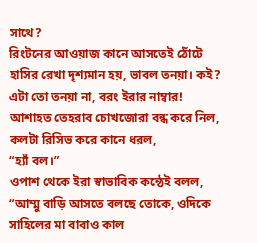সাথে?
রিংটনের আওয়াজ কানে আসতেই ঠোঁটে হাসির রেখা দৃশ্যমান হয়, ভাবল তনয়া। কই? এটা তো তনয়া না, বরং ইরার নাম্বার! আশাহত তেহরাব চোখজোরা বন্ধ করে নিল, কলটা রিসিভ করে কানে ধরল,
“হ্যাঁ বল।”
ওপাশ থেকে ইরা স্বাভাবিক কন্ঠেই বলল,
“আম্মু বাড়ি আসতে বলছে তোকে, ওদিকে সাহিলের মা বাবাও কাল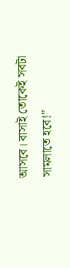আসবে। বাসাই তোকেই সবটা সামলাতে হবে!”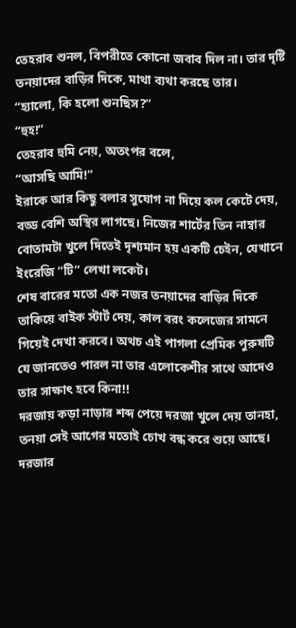তেহরাব শুনল, বিপরীতে কোনো জবাব দিল না। তার দৃষ্টি তনয়াদের বাড়ির দিকে, মাথা ব্যথা করছে তার।
“হ্যালো, কি হলো শুনছিস?”
“হুহ!”
তেহরাব হুমি নেয়, অতংপর বলে,
“আসছি আমি!”
ইরাকে আর কিছু বলার সুযোগ না দিয়ে কল কেটে দেয়, বড্ড বেশি অস্থির লাগছে। নিজের শার্টের তিন নাম্বার বোতামটা খুলে দিতেই দৃশ্যমান হয় একটি চেইন, যেখানে ইংরেজি “টি” লেখা লকেট।
শেষ বারের মতো এক নজর তনয়াদের বাড়ির দিকে তাকিয়ে বাইক স্টার্ট দেয়, কাল বরং কলেজের সামনে গিয়েই দেখা করবে। অথচ এই পাগলা প্রেমিক পুরুষটি যে জানতেও পারল না তার এলোকেশীর সাথে আদেও তার সাক্ষাৎ হবে কিনা!!
দরজায় কড়া নাড়ার শব্দ পেয়ে দরজা খুলে দেয় তানহা, তনয়া সেই আগের মতোই চোখ বন্ধ করে শুয়ে আছে।
দরজার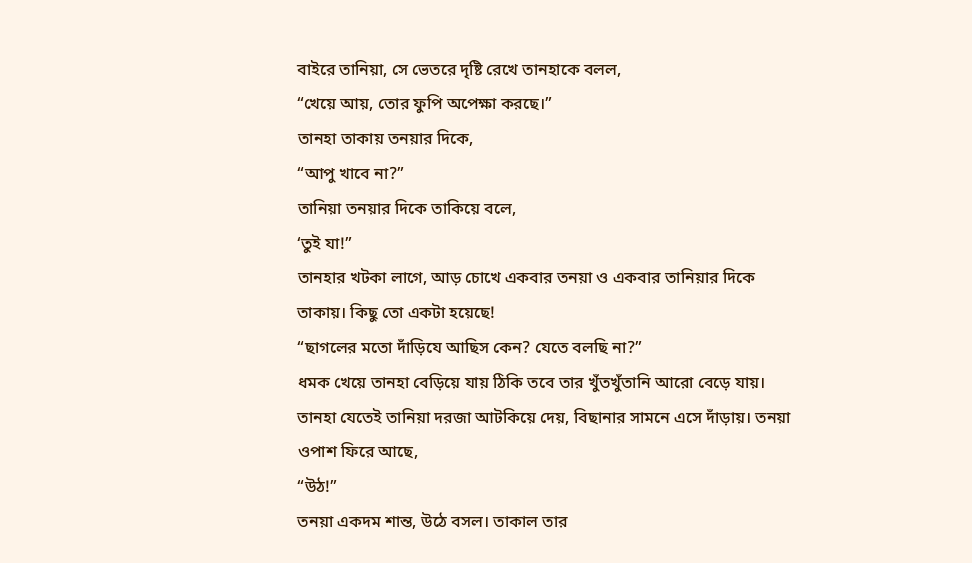বাইরে তানিয়া, সে ভেতরে দৃষ্টি রেখে তানহাকে বলল,
“খেয়ে আয়, তোর ফুপি অপেক্ষা করছে।”
তানহা তাকায় তনয়ার দিকে,
“আপু খাবে না?”
তানিয়া তনয়ার দিকে তাকিয়ে বলে,
‘তুই যা!”
তানহার খটকা লাগে, আড় চোখে একবার তনয়া ও একবার তানিয়ার দিকে তাকায়। কিছু তো একটা হয়েছে!
“ছাগলের মতো দাঁড়িযে আছিস কেন? যেতে বলছি না?”
ধমক খেয়ে তানহা বেড়িয়ে যায় ঠিকি তবে তার খুঁতখুঁতানি আরো বেড়ে যায়। তানহা যেতেই তানিয়া দরজা আটকিয়ে দেয়, বিছানার সামনে এসে দাঁড়ায়। তনয়া ওপাশ ফিরে আছে,
“উঠ!”
তনয়া একদম শান্ত, উঠে বসল। তাকাল তার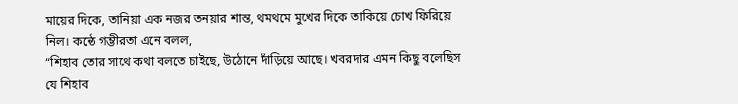মায়ের দিকে, তানিয়া এক নজর তনয়ার শান্ত, থমথমে মুখের দিকে তাকিয়ে চোখ ফিরিয়ে নিল। কন্ঠে গম্ভীরতা এনে বলল,
“শিহাব তোর সাথে কথা বলতে চাইছে, উঠোনে দাঁড়িয়ে আছে। খবরদার এমন কিছু বলেছিস যে শিহাব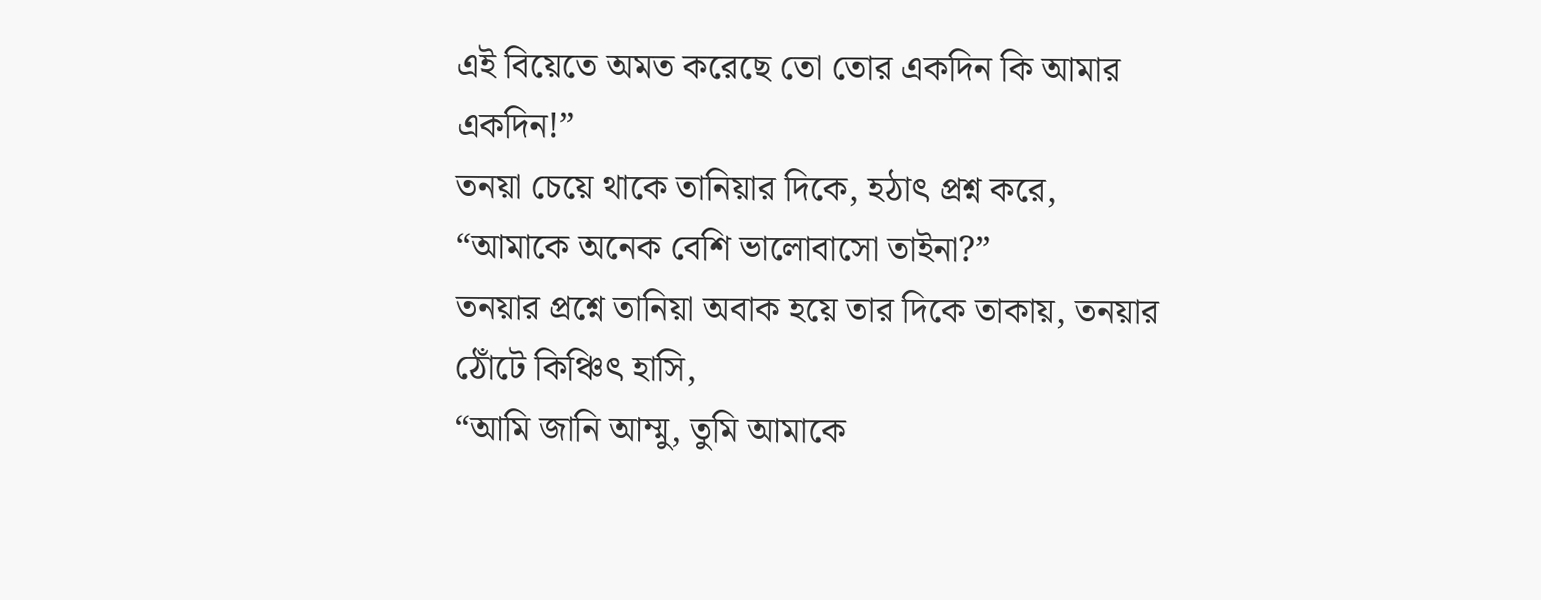এই বিয়েতে অমত করেছে তো তোর একদিন কি আমার একদিন!”
তনয়া চেয়ে থাকে তানিয়ার দিকে, হঠাৎ প্রশ্ন করে,
“আমাকে অনেক বেশি ভালোবাসো তাইনা?”
তনয়ার প্রশ্নে তানিয়া অবাক হয়ে তার দিকে তাকায়, তনয়ার ঠোঁটে কিঞ্চিৎ হাসি,
“আমি জানি আম্মু, তুমি আমাকে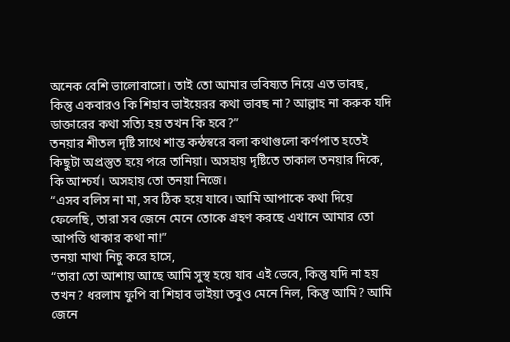অনেক বেশি ভালোবাসো। তাই তো আমার ভবিষ্যত নিয়ে এত ভাবছ, কিন্তু একবারও কি শিহাব ভাইয়েরর কথা ভাবছ না? আল্লাহ না করুক যদি ডাক্তারের কথা সত্যি হয় তখন কি হবে?”
তনয়ার শীতল দৃষ্টি সাথে শান্ত কন্ঠস্বরে বলা কথাগুলো কর্ণপাত হতেই কিছুটা অপ্রস্তুত হয়ে পরে তানিয়া। অসহায় দৃষ্টিতে তাকাল তনয়ার দিকে, কি আশ্চর্য। অসহায় তো তনয়া নিজে।
“এসব বলিস না মা, সব ঠিক হয়ে যাবে। আমি আপাকে কথা দিয়ে ফেলেছি, তারা সব জেনে মেনে তোকে গ্রহণ করছে এখানে আমার তো আপত্তি থাকার কথা না!”
তনয়া মাথা নিচু করে হাসে,
“তারা তো আশায় আছে আমি সুস্থ হয়ে যাব এই ভেবে, কিন্তু যদি না হয় তখন? ধরলাম ফুপি বা শিহাব ভাইয়া তবুও মেনে নিল, কিন্তু আমি? আমি জেনে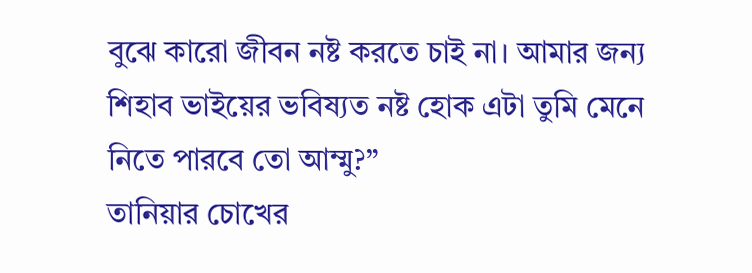বুঝে কারো জীবন নষ্ট করতে চাই না। আমার জন্য শিহাব ভাইয়ের ভবিষ্যত নষ্ট হোক এটা তুমি মেনে নিতে পারবে তো আম্মু?”
তানিয়ার চোখের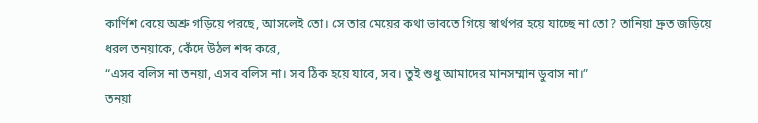কার্ণিশ বেয়ে অশ্রু গড়িয়ে পরছে, আসলেই তো। সে তার মেয়ের কথা ভাবতে গিয়ে স্বার্থপর হয়ে যাচ্ছে না তো? তানিয়া দ্রুত জড়িয়ে ধরল তনয়াকে, কেঁদে উঠল শব্দ করে,
“এসব বলিস না তনয়া, এসব বলিস না। সব ঠিক হয়ে যাবে, সব। তুই শুধু আমাদের মানসম্মান ডুবাস না।”
তনয়া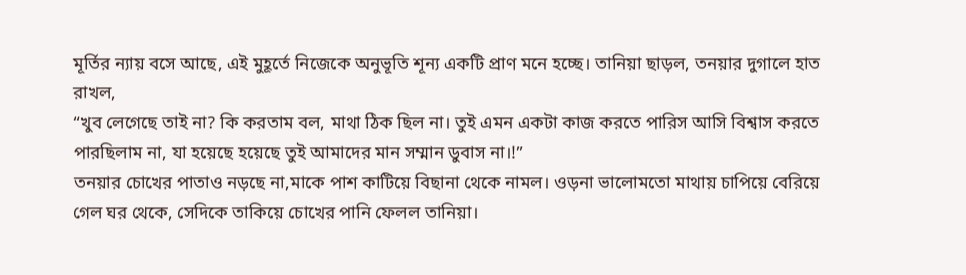মূর্তির ন্যায় বসে আছে, এই মুহূর্তে নিজেকে অনুভূতি শূন্য একটি প্রাণ মনে হচ্ছে। তানিয়া ছাড়ল, তনয়ার দুগালে হাত রাখল,
“খুব লেগেছে তাই না? কি করতাম বল, মাথা ঠিক ছিল না। তুই এমন একটা কাজ করতে পারিস আসি বিশ্বাস করতে পারছিলাম না, যা হয়েছে হয়েছে তুই আমাদের মান সম্মান ডুবাস না।!”
তনয়ার চোখের পাতাও নড়ছে না,মাকে পাশ কাটিয়ে বিছানা থেকে নামল। ওড়না ভালোমতো মাথায় চাপিয়ে বেরিয়ে গেল ঘর থেকে, সেদিকে তাকিয়ে চোখের পানি ফেলল তানিয়া।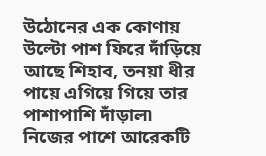উঠোনের এক কোণায় উল্টো পাশ ফিরে দাঁড়িয়ে আছে শিহাব, তনয়া ধীর পায়ে এগিয়ে গিয়ে তার পাশাপাশি দাঁড়াল৷
নিজের পাশে আরেকটি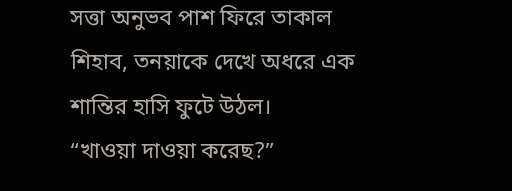সত্তা অনুভব পাশ ফিরে তাকাল শিহাব, তনয়াকে দেখে অধরে এক শান্তির হাসি ফুটে উঠল।
“খাওয়া দাওয়া করেছ?”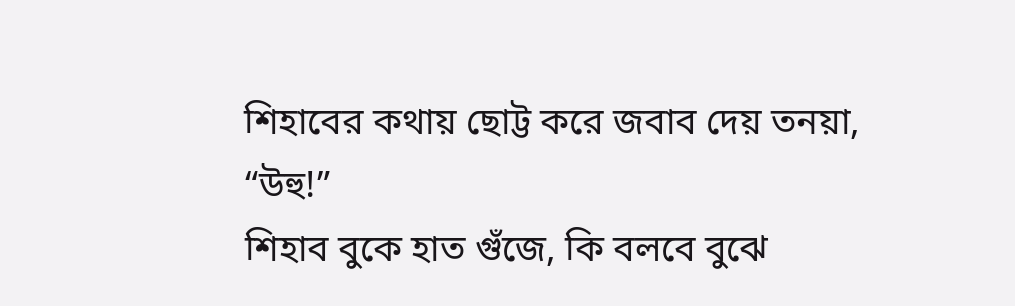শিহাবের কথায় ছোট্ট করে জবাব দেয় তনয়া,
“উহু!”
শিহাব বুকে হাত গুঁজে, কি বলবে বুঝে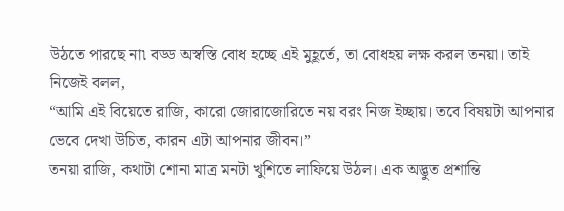উঠতে পারছে না৷ বড্ড অস্বস্তি বোধ হচ্ছে এই মুহূর্তে, তা বোধহয় লক্ষ করল তনয়া। তাই নিজেই বলল,
“আমি এই বিয়েতে রাজি, কারো জোরাজোরিতে নয় বরং নিজ ইচ্ছায়। তবে বিষয়টা আপনার ভেবে দেখা উচিত, কারন এটা আপনার জীবন।”
তনয়া রাজি, কথাটা শোনা মাত্র মনটা খুশিতে লাফিয়ে উঠল। এক অদ্ভুত প্রশান্তি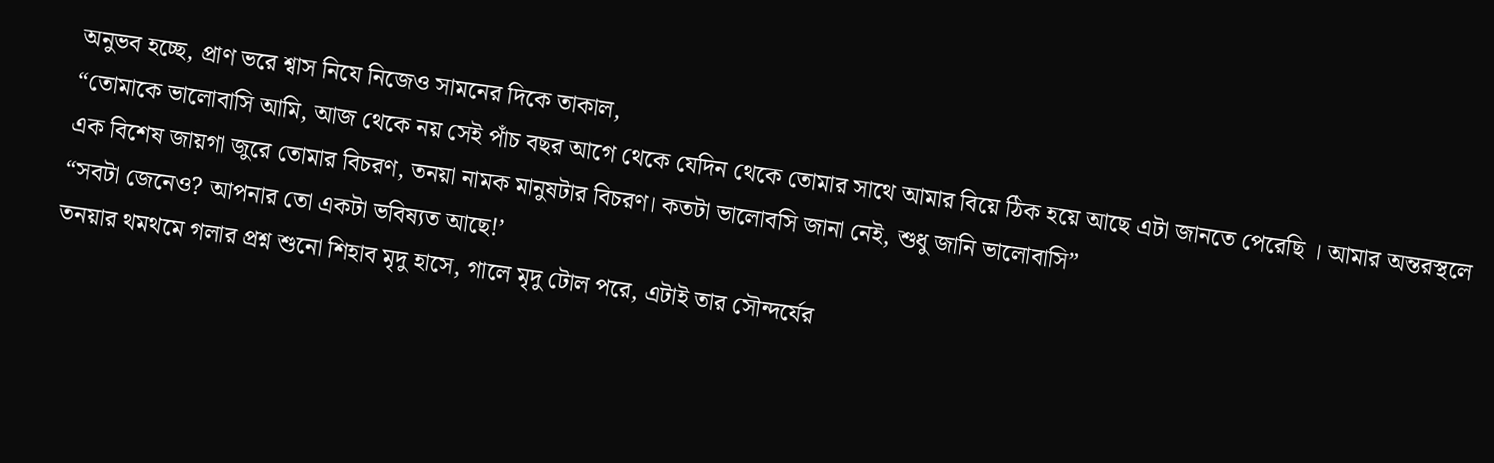অনুভব হচ্ছে, প্রাণ ভরে শ্বাস নিযে নিজেও সামনের দিকে তাকাল,
“তোমাকে ভালোবাসি আমি, আজ থেকে নয় সেই পাঁচ বছর আগে থেকে যেদিন থেকে তোমার সাথে আমার বিয়ে ঠিক হয়ে আছে এটা জানতে পেরেছি । আমার অন্তরস্থলে এক বিশেষ জায়গা জুরে তোমার বিচরণ, তনয়া নামক মানুষটার বিচরণ। কতটা ভালোবসি জানা নেই, শুধু জানি ভালোবাসি”
“সবটা জেনেও? আপনার তো একটা ভবিষ্যত আছে!’
তনয়ার থমথমে গলার প্রশ্ন শুনো শিহাব মৃদু হাসে, গালে মৃদু টোল পরে, এটাই তার সৌন্দর্যের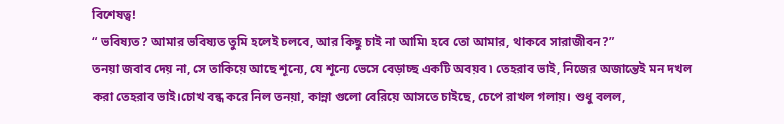বিশেষত্ব!
“ ভবিষ্যত? আমার ভবিষ্যত তুমি হলেই চলবে, আর কিছু চাই না আমি৷ হবে তো আমার, থাকবে সারাজীবন?”
তনয়া জবাব দেয় না, সে তাকিয়ে আছে শূন্যে, যে শূন্যে ভেসে বেড়াচ্ছ একটি অবয়ব ৷ তেহরাব ভাই, নিজের অজান্তেই মন দখল করা তেহরাব ভাই।চোখ বন্ধ করে নিল তনয়া, কান্না গুলো বেরিয়ে আসতে চাইছে, চেপে রাখল গলায়। শুধু বলল,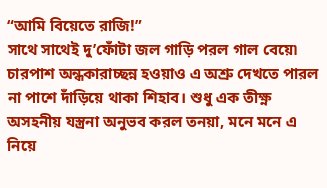“আমি বিয়েতে রাজি!”
সাথে সাথেই দু’ফোঁটা জল গাড়ি পরল গাল বেয়ে৷ চারপাশ অন্ধকারাচ্ছন্ন হওয়াও এ অশ্রু দেখতে পারল না পাশে দাঁড়িয়ে থাকা শিহাব। শুধু এক তীক্ষ্ণ অসহনীয় যস্ত্রনা অনুভব করল তনয়া, মনে মনে এ নিয়ে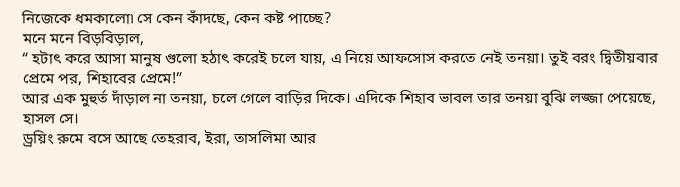নিজেকে ধমকালো৷ সে কেন কাঁদছে, কেন কষ্ট পাচ্ছে?
মনে মনে বিড়বিড়াল,
“ হটাৎ করে আসা মানুষ গুলো হঠাৎ করেই চলে যায়, এ নিয়ে আফসোস করতে নেই তনয়া। তুই বরং দ্বিতীয়বার প্রেমে পর, শিহাবের প্রেমে!”
আর এক মুহুর্ত দাঁড়াল না তনয়া, চলে গেলে বাড়ির দিকে। এদিকে শিহাব ভাবল তার তনয়া বুঝি লজ্জা পেয়েছে, হাসল সে।
ড্রয়িং রুমে বসে আছে তেহরাব, ইরা, তাসলিমা আর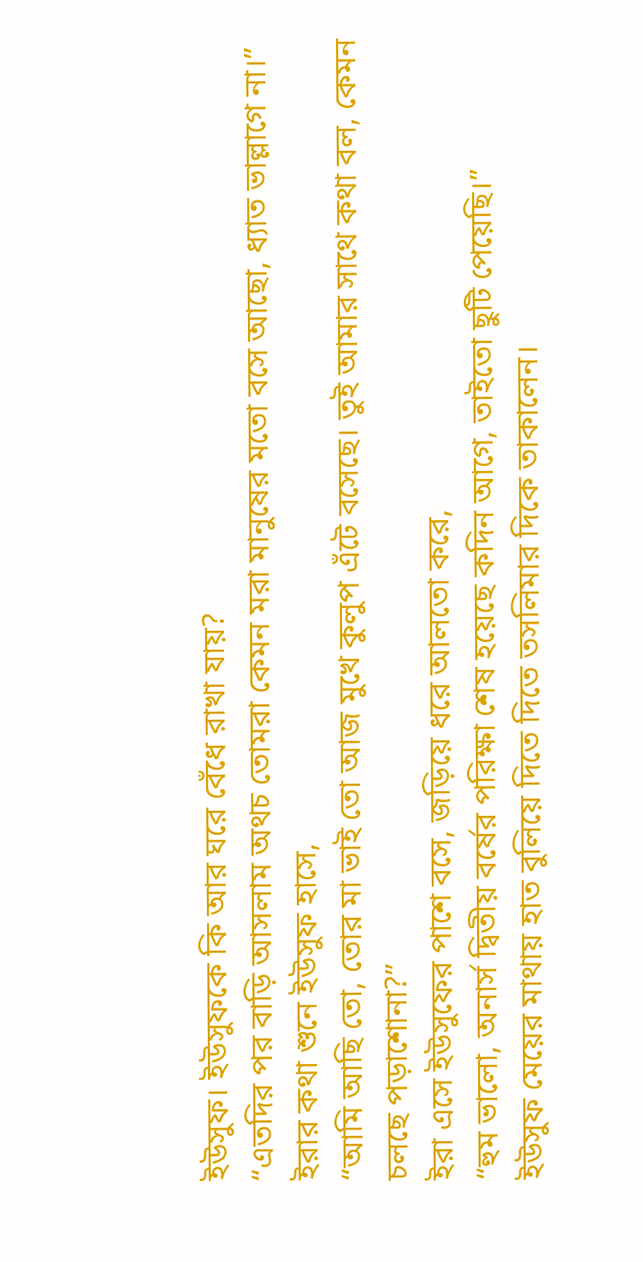ইউসুফ। ইউসুফকে কি আর ঘরে বেঁধে রাখা যায়?
“এতদির পর বাড়ি আসলাম অথচ তোমরা কেমন মরা মানুষের মতো বসে আছো, ধ্যাত ভাল্লাগে না।”
ইরার কথা শুনে ইউসুফ হাসে,
“আমি আছি তো, তোর মা ভাই তো আজ মুখে কুলুপ এঁটে বসেছে। তুই আমার সাথে কথা বল, কেমন চলছে পড়াশোনা?”
ইরা এসে ইউসুফের পাশে বসে, জড়িয়ে ধরে আলতো করে,
“হুম ভালো, অনার্স দ্বিতীয় বর্ষের পরিক্ষা শেষ হয়েছে কদিন আগে, তাইতো ছুটি পেয়েছি।”
ইউসুফ মেয়ের মাথায় হাত বুলিয়ে দিতে দিতে তসলিমার দিকে তাকালেন।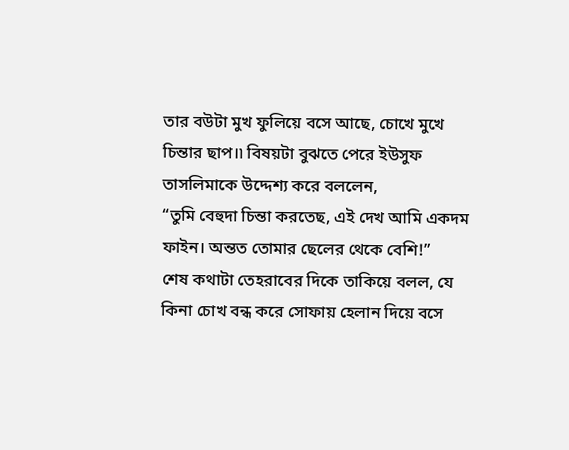তার বউটা মুখ ফুলিয়ে বসে আছে, চোখে মুখে চিন্তার ছাপ।৷ বিষয়টা বুঝতে পেরে ইউসুফ তাসলিমাকে উদ্দেশ্য করে বললেন,
“তুমি বেহুদা চিন্তা করতেছ, এই দেখ আমি একদম ফাইন। অন্তত তোমার ছেলের থেকে বেশি!”
শেষ কথাটা তেহরাবের দিকে তাকিয়ে বলল, যে কিনা চোখ বন্ধ করে সোফায় হেলান দিয়ে বসে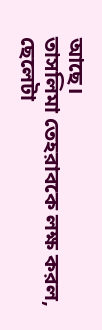আছে।
তাসলিমা তেহরাবকে লক্ষ করল, ছেলেটা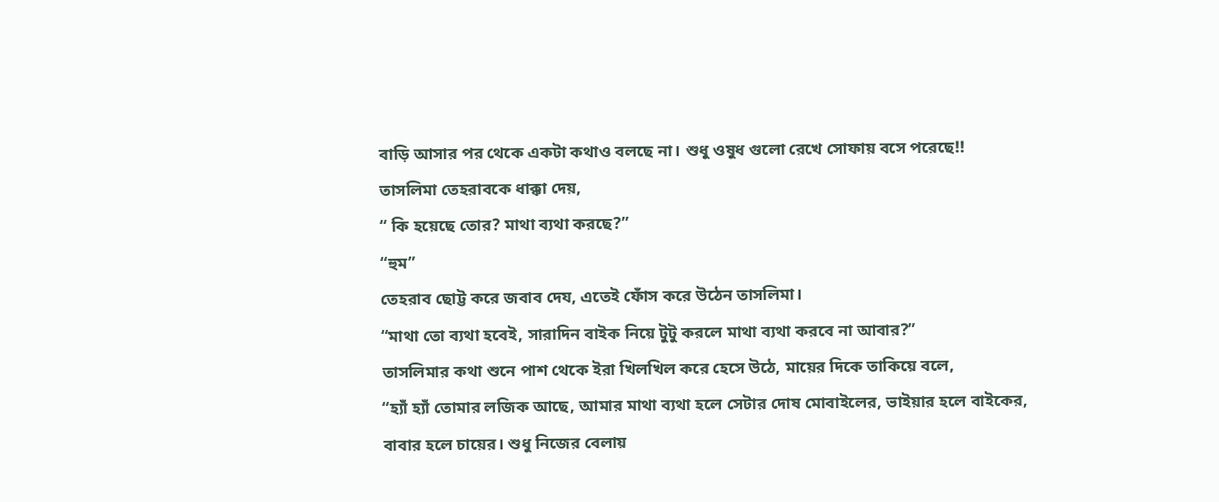বাড়ি আসার পর থেকে একটা কথাও বলছে না। শুধু ওষুধ গুলো রেখে সোফায় বসে পরেছে!!
তাসলিমা তেহরাবকে ধাক্কা দেয়,
“ কি হয়েছে তোর? মাথা ব্যথা করছে?”
“হুম”
তেহরাব ছোট্ট করে জবাব দেয, এতেই ফোঁস করে উঠেন তাসলিমা।
“মাথা তো ব্যথা হবেই, সারাদিন বাইক নিয়ে টুটু করলে মাথা ব্যথা করবে না আবার?”
তাসলিমার কথা শুনে পাশ থেকে ইরা খিলখিল করে হেসে উঠে, মায়ের দিকে তাকিয়ে বলে,
“হ্যাঁ হ্যাঁ তোমার লজিক আছে, আমার মাথা ব্যথা হলে সেটার দোষ মোবাইলের, ভাইয়ার হলে বাইকের, বাবার হলে চায়ের। শুধু নিজের বেলায়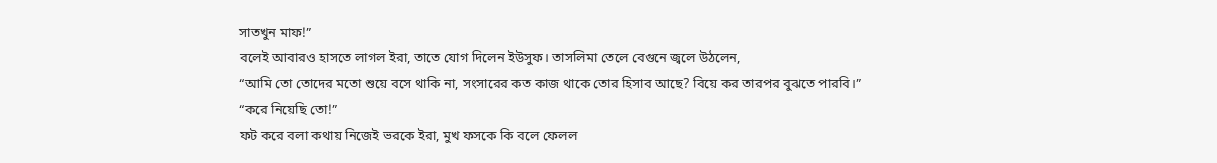সাতখুন মাফ!”
বলেই আবারও হাসতে লাগল ইরা, তাতে যোগ দিলেন ইউসুফ। তাসলিমা তেলে বেগুনে জ্বলে উঠলেন,
“আমি তো তোদের মতো শুয়ে বসে থাকি না, সংসারের কত কাজ থাকে তোর হিসাব আছে? বিয়ে কর তারপর বুঝতে পারবি।”
“করে নিয়েছি তো!”
ফট করে বলা কথায় নিজেই ভরকে ইরা, মুখ ফসকে কি বলে ফেলল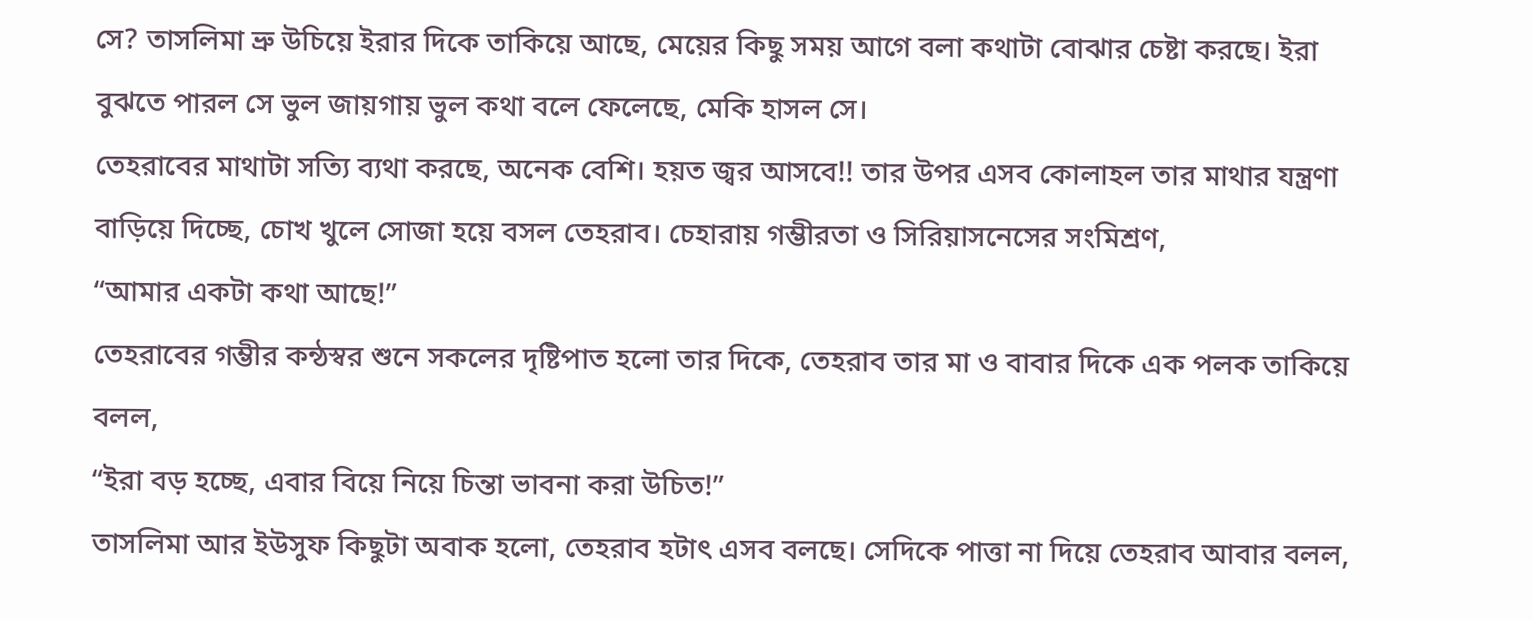সে? তাসলিমা ভ্রু উচিয়ে ইরার দিকে তাকিয়ে আছে, মেয়ের কিছু সময় আগে বলা কথাটা বোঝার চেষ্টা করছে। ইরা বুঝতে পারল সে ভুল জায়গায় ভুল কথা বলে ফেলেছে, মেকি হাসল সে।
তেহরাবের মাথাটা সত্যি ব্যথা করছে, অনেক বেশি। হয়ত জ্বর আসবে!! তার উপর এসব কোলাহল তার মাথার যন্ত্রণা বাড়িয়ে দিচ্ছে, চোখ খুলে সোজা হয়ে বসল তেহরাব। চেহারায় গম্ভীরতা ও সিরিয়াসনেসের সংমিশ্রণ,
“আমার একটা কথা আছে!”
তেহরাবের গম্ভীর কন্ঠস্বর শুনে সকলের দৃষ্টিপাত হলো তার দিকে, তেহরাব তার মা ও বাবার দিকে এক পলক তাকিয়ে বলল,
“ইরা বড় হচ্ছে, এবার বিয়ে নিয়ে চিন্তা ভাবনা করা উচিত!”
তাসলিমা আর ইউসুফ কিছুটা অবাক হলো, তেহরাব হটাৎ এসব বলছে। সেদিকে পাত্তা না দিয়ে তেহরাব আবার বলল,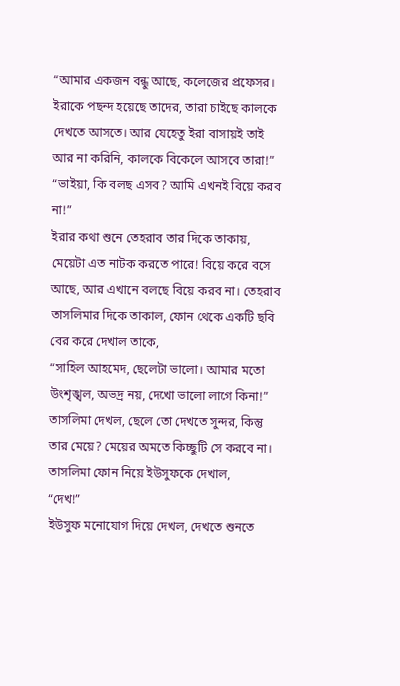“আমার একজন বন্ধু আছে, কলেজের প্রফেসর। ইরাকে পছন্দ হয়েছে তাদের, তারা চাইছে কালকে দেখতে আসতে। আর যেহেতু ইরা বাসায়ই তাই আর না করিনি, কালকে বিকেলে আসবে তারা!”
“ভাইয়া, কি বলছ এসব? আমি এখনই বিয়ে করব না!”
ইরার কথা শুনে তেহরাব তার দিকে তাকায়, মেয়েটা এত নাটক করতে পারে! বিয়ে করে বসে আছে, আর এখানে বলছে বিয়ে করব না। তেহরাব তাসলিমার দিকে তাকাল, ফোন থেকে একটি ছবি বের করে দেখাল তাকে,
“সাহিল আহমেদ, ছেলেটা ভালো। আমার মতো উংশৃঙ্খল, অভদ্র নয়, দেখো ভালো লাগে কিনা!”
তাসলিমা দেখল, ছেলে তো দেখতে সুন্দর, কিন্তু তার মেয়ে? মেয়ের অমতে কিচ্ছুটি সে করবে না। তাসলিমা ফোন নিয়ে ইউসুফকে দেখাল,
“দেখ!”
ইউসুফ মনোযোগ দিয়ে দেখল, দেখতে শুনতে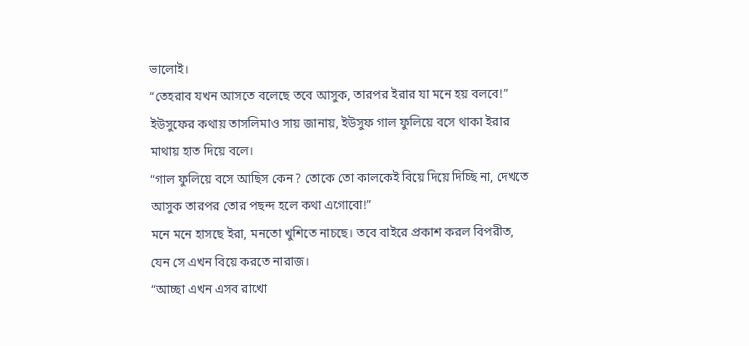ভালোই।
“তেহরাব যখন আসতে বলেছে তবে আসুক, তারপর ইরার যা মনে হয় বলবে!”
ইউসুফের কথায় তাসলিমাও সায় জানায়, ইউসুফ গাল ফুলিয়ে বসে থাকা ইরার মাথায় হাত দিয়ে বলে।
“গাল ফুলিয়ে বসে আছিস কেন? তোকে তো কালকেই বিয়ে দিয়ে দিচ্ছি না, দেখতে আসুক তারপর তোর পছন্দ হলে কথা এগোবো!”
মনে মনে হাসছে ইরা, মনতো খুশিতে নাচছে। তবে বাইরে প্রকাশ করল বিপরীত, যেন সে এখন বিয়ে করতে নারাজ।
“আচ্ছা এখন এসব রাখো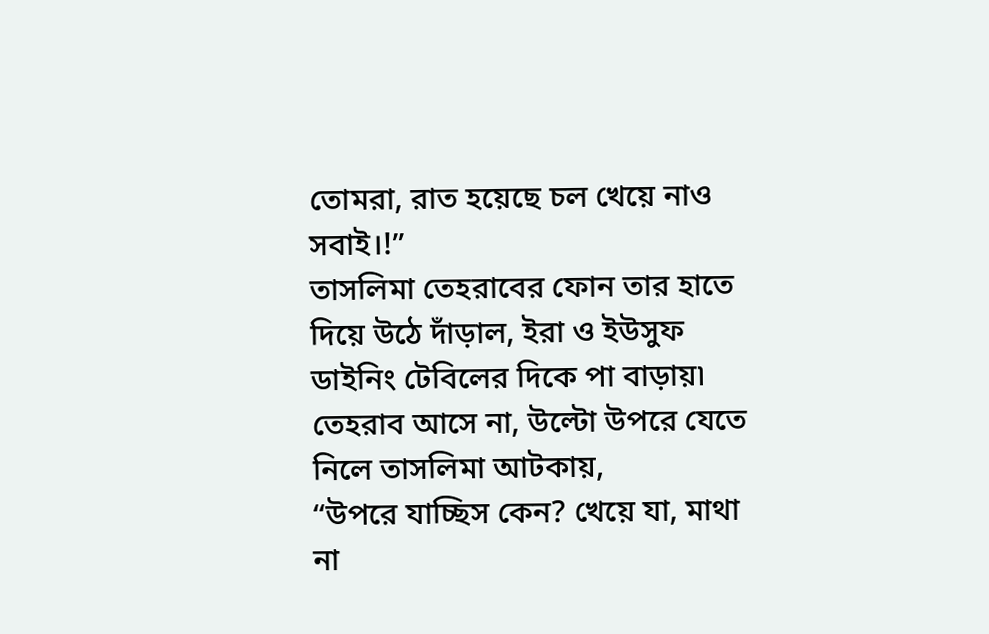তোমরা, রাত হয়েছে চল খেয়ে নাও সবাই।!”
তাসলিমা তেহরাবের ফোন তার হাতে দিয়ে উঠে দাঁড়াল, ইরা ও ইউসুফ ডাইনিং টেবিলের দিকে পা বাড়ায়৷ তেহরাব আসে না, উল্টো উপরে যেতে নিলে তাসলিমা আটকায়,
“উপরে যাচ্ছিস কেন? খেয়ে যা, মাথা না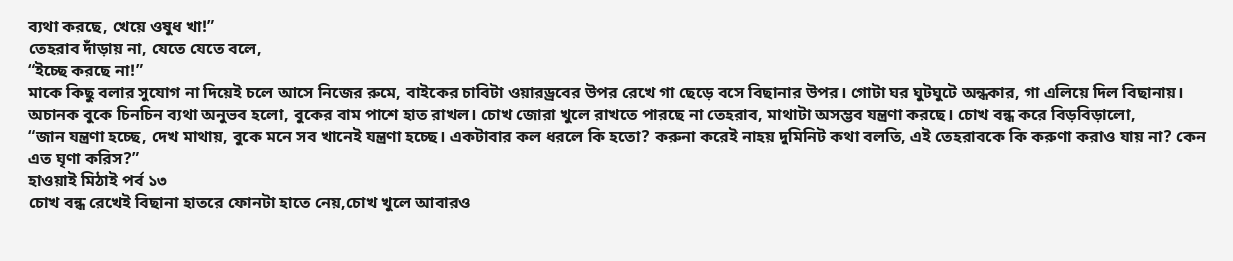ব্যথা করছে, খেয়ে ওষুধ খা!”
তেহরাব দাঁড়ায় না, যেতে যেতে বলে,
“ইচ্ছে করছে না!”
মাকে কিছু বলার সুযোগ না দিয়েই চলে আসে নিজের রুমে, বাইকের চাবিটা ওয়ারড্রবের উপর রেখে গা ছেড়ে বসে বিছানার উপর। গোটা ঘর ঘুটঘুটে অন্ধকার, গা এলিয়ে দিল বিছানায়। অচানক বুকে চিনচিন ব্যথা অনুভব হলো, বুকের বাম পাশে হাত রাখল। চোখ জোরা খুলে রাখতে পারছে না তেহরাব, মাথাটা অসম্ভব যন্ত্রণা করছে। চোখ বন্ধ করে বিড়বিড়ালো,
“জান যন্ত্রণা হচ্ছে, দেখ মাথায়, বুকে মনে সব খানেই যন্ত্রণা হচ্ছে। একটাবার কল ধরলে কি হতো? করুনা করেই নাহয় দুমিনিট কথা বলতি, এই তেহরাবকে কি করুণা করাও যায় না? কেন এত ঘৃণা করিস?”
হাওয়াই মিঠাই পর্ব ১৩
চোখ বন্ধ রেখেই বিছানা হাতরে ফোনটা হাতে নেয়,চোখ খুলে আবারও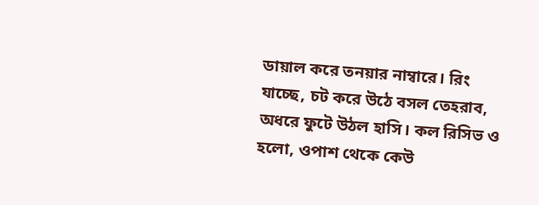ডায়াল করে তনয়ার নাম্বারে। রিং যাচ্ছে, চট করে উঠে বসল তেহরাব, অধরে ফুটে উঠল হাসি। কল রিসিভ ও হলো, ওপাশ থেকে কেউ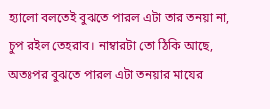হ্যালো বলতেই বুঝতে পারল এটা তার তনয়া না, চুপ রইল তেহরাব। নাম্বারটা তো ঠিকি আছে, অতঃপর বুঝতে পারল এটা তনয়ার মাযের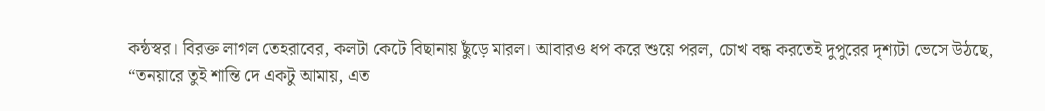কন্ঠস্বর। বিরক্ত লাগল তেহরাবের, কলটা কেটে বিছানায় ছুঁড়ে মারল। আবারও ধপ করে শুয়ে পরল, চোখ বন্ধ করতেই দুপুরের দৃশ্যটা ভেসে উঠছে,
“তনয়ারে তুই শান্তি দে একটু আমায়, এত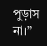পুড়াস না।”